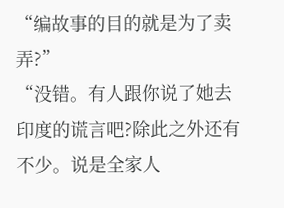“编故事的目的就是为了卖弄?”
“没错。有人跟你说了她去印度的谎言吧?除此之外还有不少。说是全家人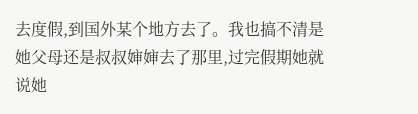去度假,到国外某个地方去了。我也搞不清是她父母还是叔叔婶婶去了那里,过完假期她就说她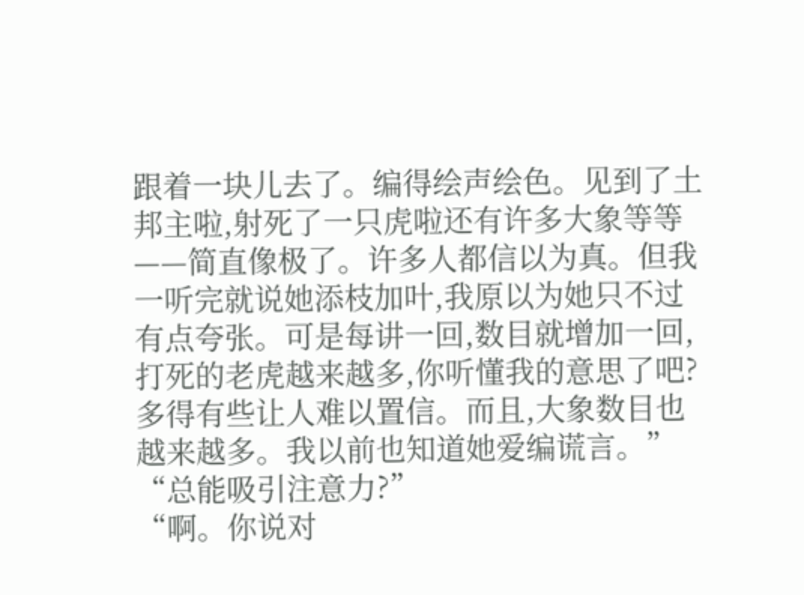跟着一块儿去了。编得绘声绘色。见到了土邦主啦,射死了一只虎啦还有许多大象等等——简直像极了。许多人都信以为真。但我一听完就说她添枝加叶,我原以为她只不过有点夸张。可是每讲一回,数目就增加一回,打死的老虎越来越多,你听懂我的意思了吧?多得有些让人难以置信。而且,大象数目也越来越多。我以前也知道她爱编谎言。”
“总能吸引注意力?”
“啊。你说对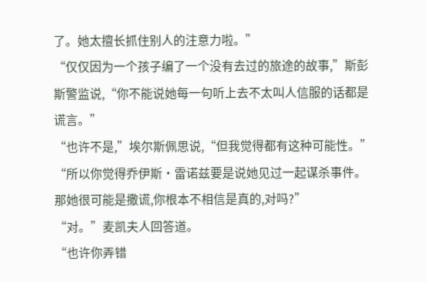了。她太擅长抓住别人的注意力啦。”
“仅仅因为一个孩子编了一个没有去过的旅途的故事,”斯彭斯警监说,“你不能说她每一句听上去不太叫人信服的话都是谎言。”
“也许不是,”埃尔斯佩思说,“但我觉得都有这种可能性。”
“所以你觉得乔伊斯·雷诺兹要是说她见过一起谋杀事件。那她很可能是撒谎,你根本不相信是真的,对吗?”
“对。”麦凯夫人回答道。
“也许你弄错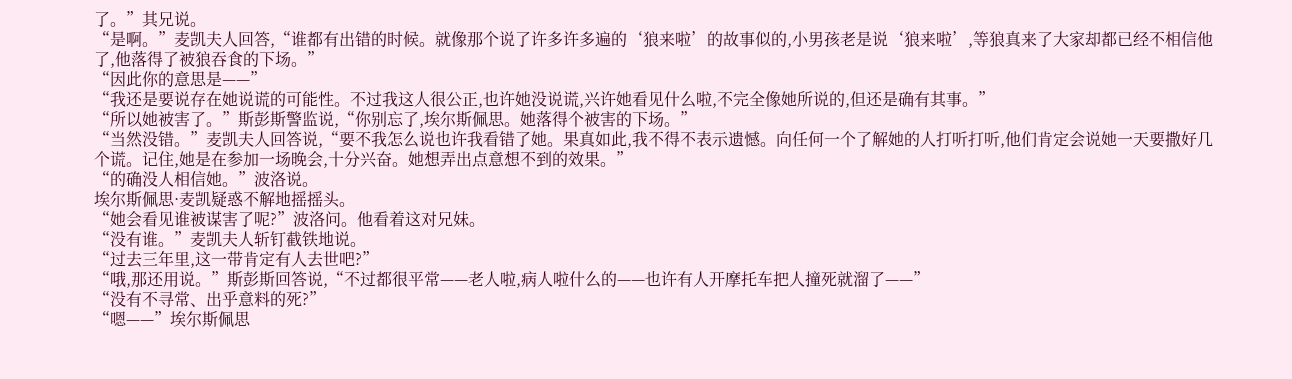了。”其兄说。
“是啊。”麦凯夫人回答,“谁都有出错的时候。就像那个说了许多许多遍的‘狼来啦’的故事似的,小男孩老是说‘狼来啦’,等狼真来了大家却都已经不相信他了,他落得了被狼吞食的下场。”
“因此你的意思是——”
“我还是要说存在她说谎的可能性。不过我这人很公正,也许她没说谎,兴许她看见什么啦,不完全像她所说的,但还是确有其事。”
“所以她被害了。”斯彭斯警监说,“你别忘了,埃尔斯佩思。她落得个被害的下场。”
“当然没错。”麦凯夫人回答说,“要不我怎么说也许我看错了她。果真如此,我不得不表示遗憾。向任何一个了解她的人打听打听,他们肯定会说她一天要撒好几个谎。记住,她是在参加一场晚会,十分兴奋。她想弄出点意想不到的效果。”
“的确没人相信她。”波洛说。
埃尔斯佩思·麦凯疑惑不解地摇摇头。
“她会看见谁被谋害了呢?”波洛问。他看着这对兄妹。
“没有谁。”麦凯夫人斩钉截铁地说。
“过去三年里,这一带肯定有人去世吧?”
“哦,那还用说。”斯彭斯回答说,“不过都很平常——老人啦,病人啦什么的——也许有人开摩托车把人撞死就溜了——”
“没有不寻常、出乎意料的死?”
“嗯——”埃尔斯佩思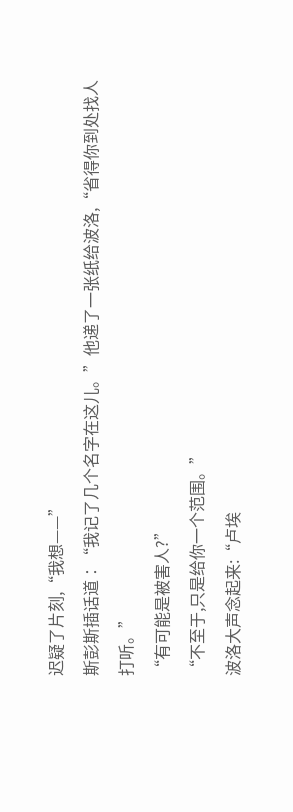迟疑了片刻,“我想——”
斯彭斯插话道∶“我记了几个名字在这儿。”他递了一张纸给波洛,“省得你到处找人打听。”
“有可能是被害人?”
“不至于,只是给你一个范围。”
波洛大声念起来:“卢埃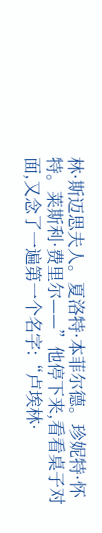林·斯迈思夫人。夏洛特·本菲尔德。珍妮特·怀特。莱斯利·费里尔——”他停下来,看看桌子对面,又念了一遍第一个名字:“卢埃林·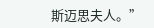斯迈思夫人。”